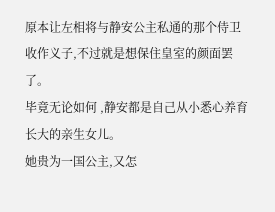原本让左相将与静安公主私通的那个侍卫收作义子,不过就是想保住皇室的颜面罢了。
毕竟无论如何 ,静安都是自己从小悉心养育长大的亲生女儿。
她贵为一国公主,又怎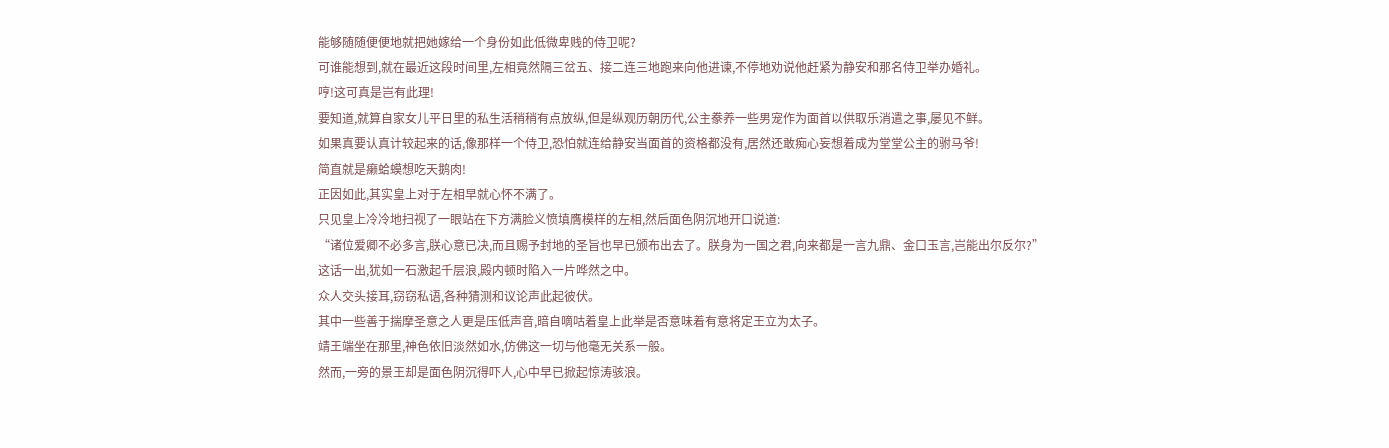能够随随便便地就把她嫁给一个身份如此低微卑贱的侍卫呢?
可谁能想到,就在最近这段时间里,左相竟然隔三岔五、接二连三地跑来向他进谏,不停地劝说他赶紧为静安和那名侍卫举办婚礼。
哼!这可真是岂有此理!
要知道,就算自家女儿平日里的私生活稍稍有点放纵,但是纵观历朝历代,公主豢养一些男宠作为面首以供取乐消遣之事,屡见不鲜。
如果真要认真计较起来的话,像那样一个侍卫,恐怕就连给静安当面首的资格都没有,居然还敢痴心妄想着成为堂堂公主的驸马爷!
简直就是癞蛤蟆想吃天鹅肉!
正因如此,其实皇上对于左相早就心怀不满了。
只见皇上冷冷地扫视了一眼站在下方满脸义愤填膺模样的左相,然后面色阴沉地开口说道:
“诸位爱卿不必多言,朕心意已决,而且赐予封地的圣旨也早已颁布出去了。朕身为一国之君,向来都是一言九鼎、金口玉言,岂能出尔反尔?”
这话一出,犹如一石激起千层浪,殿内顿时陷入一片哗然之中。
众人交头接耳,窃窃私语,各种猜测和议论声此起彼伏。
其中一些善于揣摩圣意之人更是压低声音,暗自嘀咕着皇上此举是否意味着有意将定王立为太子。
靖王端坐在那里,神色依旧淡然如水,仿佛这一切与他毫无关系一般。
然而,一旁的景王却是面色阴沉得吓人,心中早已掀起惊涛骇浪。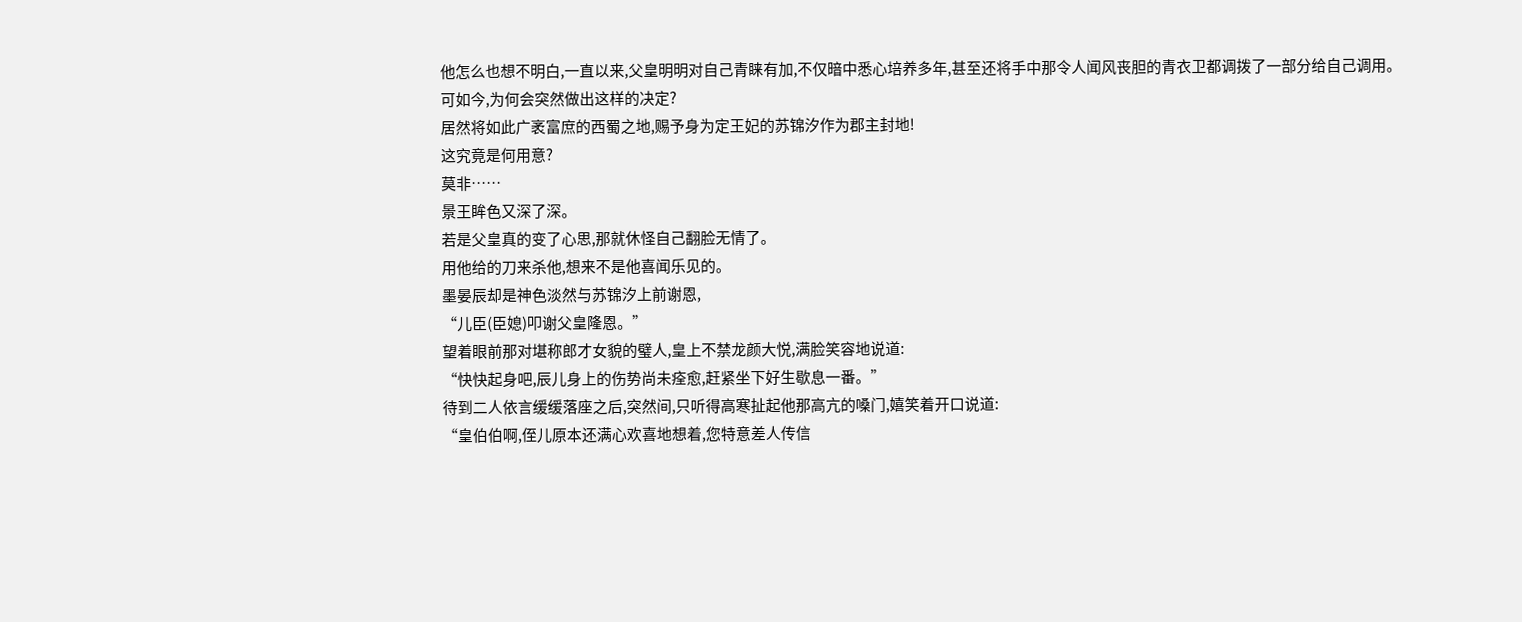他怎么也想不明白,一直以来,父皇明明对自己青睐有加,不仅暗中悉心培养多年,甚至还将手中那令人闻风丧胆的青衣卫都调拨了一部分给自己调用。
可如今,为何会突然做出这样的决定?
居然将如此广袤富庶的西蜀之地,赐予身为定王妃的苏锦汐作为郡主封地!
这究竟是何用意?
莫非……
景王眸色又深了深。
若是父皇真的变了心思,那就休怪自己翻脸无情了。
用他给的刀来杀他,想来不是他喜闻乐见的。
墨晏辰却是神色淡然与苏锦汐上前谢恩,
“儿臣(臣媳)叩谢父皇隆恩。”
望着眼前那对堪称郎才女貌的璧人,皇上不禁龙颜大悦,满脸笑容地说道:
“快快起身吧,辰儿身上的伤势尚未痊愈,赶紧坐下好生歇息一番。”
待到二人依言缓缓落座之后,突然间,只听得高寒扯起他那高亢的嗓门,嬉笑着开口说道:
“皇伯伯啊,侄儿原本还满心欢喜地想着,您特意差人传信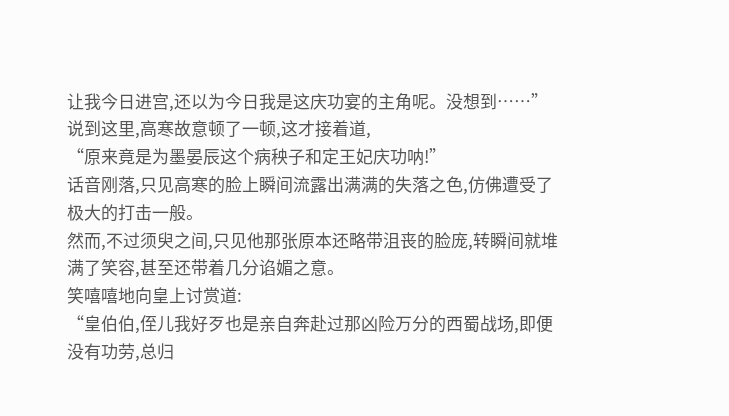让我今日进宫,还以为今日我是这庆功宴的主角呢。没想到……”
说到这里,高寒故意顿了一顿,这才接着道,
“原来竟是为墨晏辰这个病秧子和定王妃庆功呐!”
话音刚落,只见高寒的脸上瞬间流露出满满的失落之色,仿佛遭受了极大的打击一般。
然而,不过须臾之间,只见他那张原本还略带沮丧的脸庞,转瞬间就堆满了笑容,甚至还带着几分谄媚之意。
笑嘻嘻地向皇上讨赏道:
“皇伯伯,侄儿我好歹也是亲自奔赴过那凶险万分的西蜀战场,即便没有功劳,总归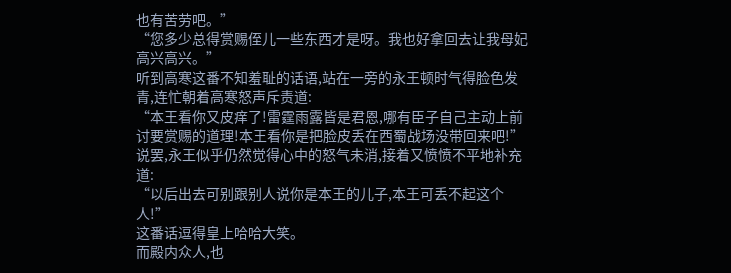也有苦劳吧。”
“您多少总得赏赐侄儿一些东西才是呀。我也好拿回去让我母妃高兴高兴。”
听到高寒这番不知羞耻的话语,站在一旁的永王顿时气得脸色发青,连忙朝着高寒怒声斥责道:
“本王看你又皮痒了!雷霆雨露皆是君恩,哪有臣子自己主动上前讨要赏赐的道理!本王看你是把脸皮丢在西蜀战场没带回来吧!”
说罢,永王似乎仍然觉得心中的怒气未消,接着又愤愤不平地补充道:
“以后出去可别跟别人说你是本王的儿子,本王可丢不起这个人!”
这番话逗得皇上哈哈大笑。
而殿内众人,也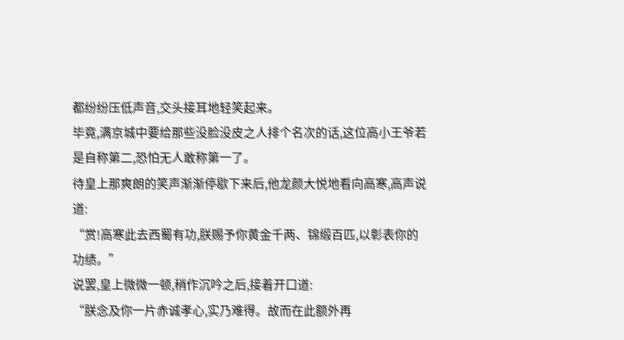都纷纷压低声音,交头接耳地轻笑起来。
毕竟,满京城中要给那些没脸没皮之人排个名次的话,这位高小王爷若是自称第二,恐怕无人敢称第一了。
待皇上那爽朗的笑声渐渐停歇下来后,他龙颜大悦地看向高寒,高声说道:
“赏!高寒此去西蜀有功,朕赐予你黄金千两、锦缎百匹,以彰表你的功绩。”
说罢,皇上微微一顿,稍作沉吟之后,接着开口道:
“朕念及你一片赤诚孝心,实乃难得。故而在此额外再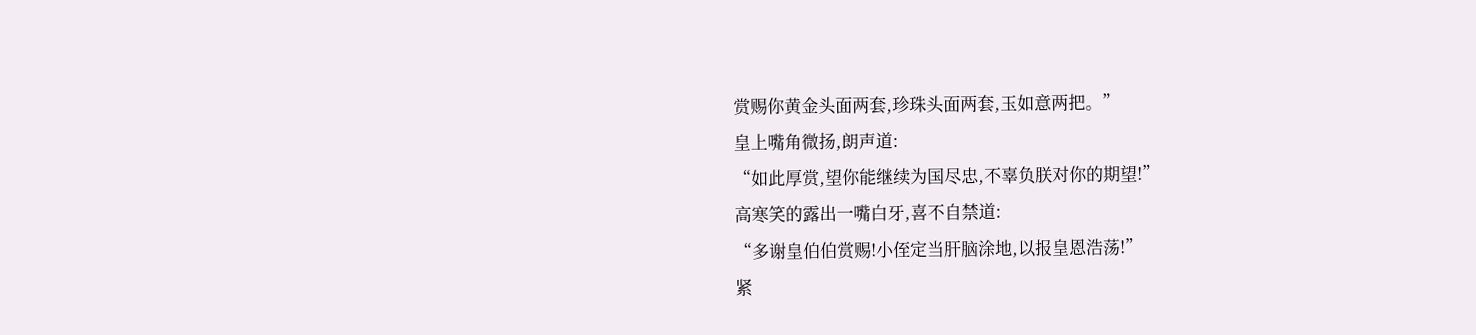赏赐你黄金头面两套,珍珠头面两套,玉如意两把。”
皇上嘴角微扬,朗声道:
“如此厚赏,望你能继续为国尽忠,不辜负朕对你的期望!”
高寒笑的露出一嘴白牙,喜不自禁道:
“多谢皇伯伯赏赐!小侄定当肝脑涂地,以报皇恩浩荡!”
紧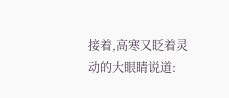接着,高寒又眨着灵动的大眼睛说道: